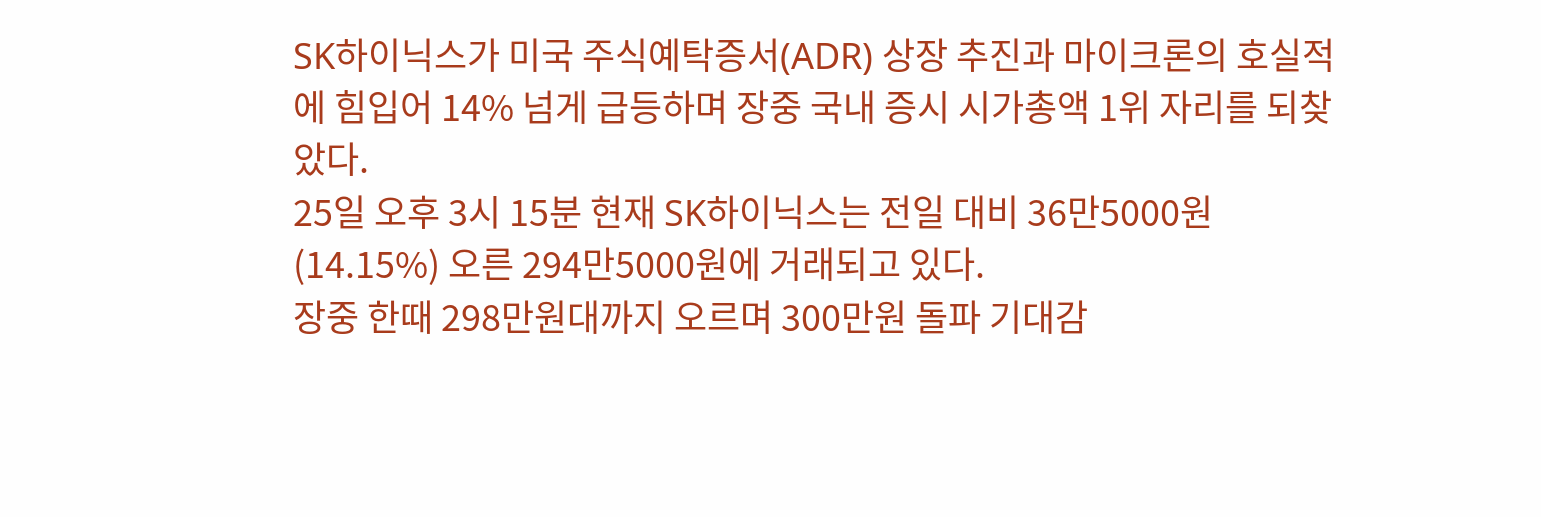SK하이닉스가 미국 주식예탁증서(ADR) 상장 추진과 마이크론의 호실적에 힘입어 14% 넘게 급등하며 장중 국내 증시 시가총액 1위 자리를 되찾았다.
25일 오후 3시 15분 현재 SK하이닉스는 전일 대비 36만5000원(14.15%) 오른 294만5000원에 거래되고 있다.
장중 한때 298만원대까지 오르며 300만원 돌파 기대감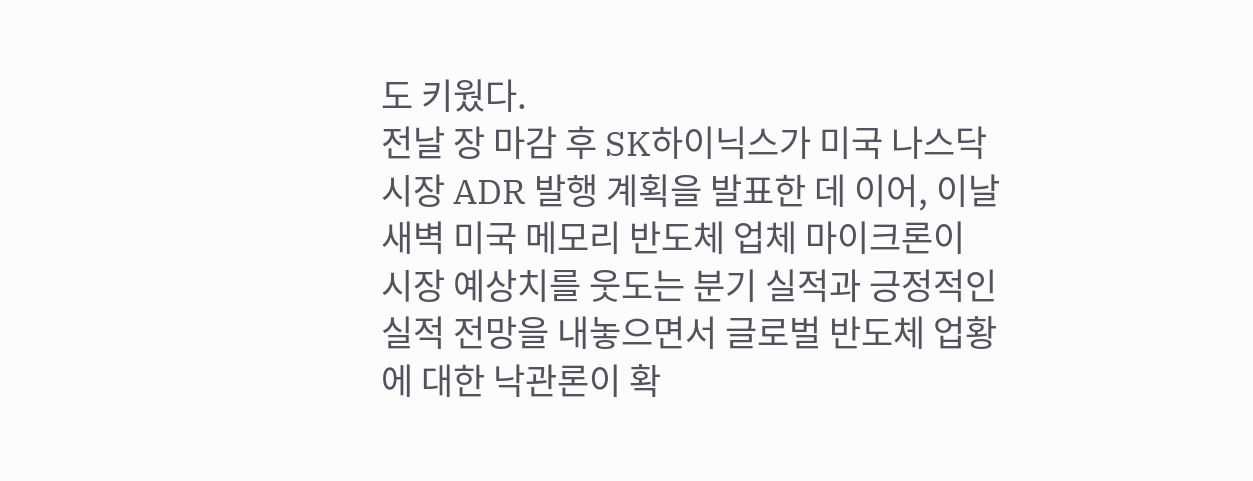도 키웠다.
전날 장 마감 후 SK하이닉스가 미국 나스닥 시장 ADR 발행 계획을 발표한 데 이어, 이날 새벽 미국 메모리 반도체 업체 마이크론이 시장 예상치를 웃도는 분기 실적과 긍정적인 실적 전망을 내놓으면서 글로벌 반도체 업황에 대한 낙관론이 확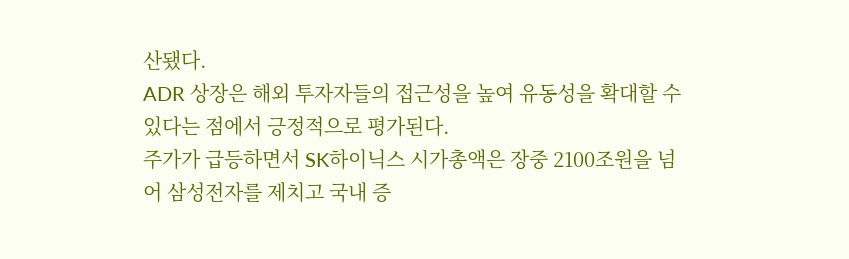산됐다.
ADR 상장은 해외 투자자들의 접근성을 높여 유동성을 확대할 수 있다는 점에서 긍정적으로 평가된다.
주가가 급등하면서 SK하이닉스 시가총액은 장중 2100조원을 넘어 삼성전자를 제치고 국내 증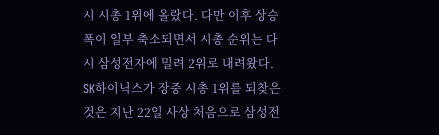시 시총 1위에 올랐다. 다만 이후 상승폭이 일부 축소되면서 시총 순위는 다시 삼성전자에 밀려 2위로 내려왔다.
SK하이닉스가 장중 시총 1위를 되찾은 것은 지난 22일 사상 처음으로 삼성전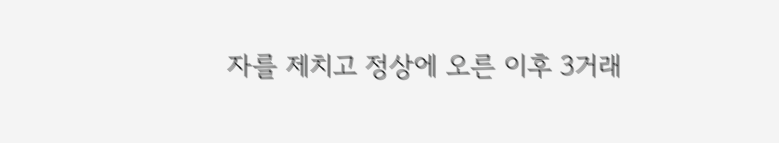자를 제치고 정상에 오른 이후 3거래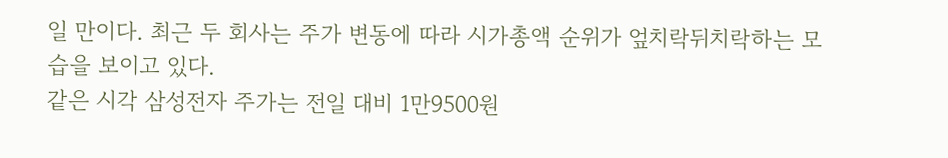일 만이다. 최근 두 회사는 주가 변동에 따라 시가총액 순위가 엎치락뒤치락하는 모습을 보이고 있다.
같은 시각 삼성전자 주가는 전일 대비 1만9500원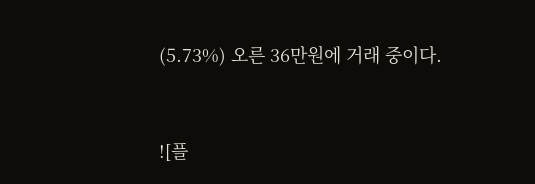(5.73%) 오른 36만원에 거래 중이다.


![플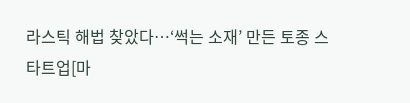라스틱 해법 찾았다…‘썩는 소재’ 만든 토종 스타트업[마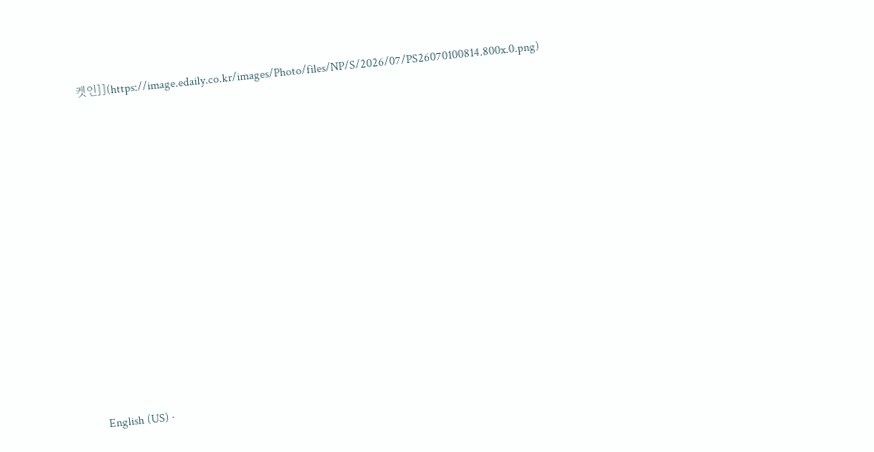켓인]](https://image.edaily.co.kr/images/Photo/files/NP/S/2026/07/PS26070100814.800x.0.png)












English (US) ·